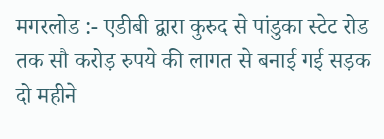मगरलोड :- एडीबी द्वारा कुरुद से पांडुका स्टेट रोड तक सौ करोड़ रुपये की लागत से बनाई गई सड़क दो महीने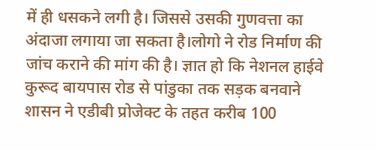में ही धसकने लगी है। जिससे उसकी गुणवत्ता का अंदाजा लगाया जा सकता है।लोगो ने रोड निर्माण की जांच कराने की मांग की है। ज्ञात हो कि नेशनल हाईवे कुरूद बायपास रोड से पांडुका तक सड़क बनवाने शासन ने एडीबी प्रोजेक्ट के तहत करीब 100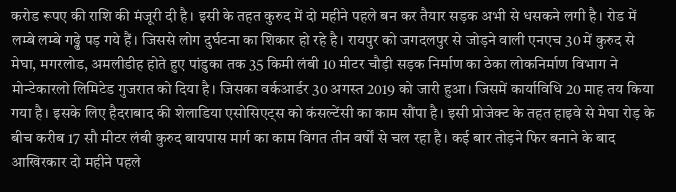करोड रूपए की राशि की मंजूरी दी है। इसी के तहत कुरुद में दो महीने पहले बन कर तैयार सड़क अभी से धसकने लगी है। रोड में लम्बे लम्बे गढ्ढे पड़ गये हैं। जिससे लोग दुर्घटना का शिकार हो रहे है। रायपुर को जगदलपुर से जोड़ने वाली एनएच 30 में कुरुद से मेघा, मगरलोड, अमलीडीह होते हुए पांडुका तक 35 किमी लंबी 10 मीटर चौड़ी सड़क निर्माण का ठेका लोकनिर्माण विभाग ने मोन्टेकारलो लिमिटेड गुजरात को दिया है। जिसका वर्कआर्डर 30 अगस्त 2019 को जारी हुआ। जिसमें कार्याविधि 20 माह तय किया गया है। इसके लिए हैदराबाद की शेलाडिया एसोसिएट्स को कंसल्टेंसी का काम सौंपा है। इसी प्रोजेक्ट के तहत हाइवे से मेघा रोड़ के बीच करीब 17 सौ मीटर लंबी कुरुद बायपास मार्ग का काम विगत तीन वर्षों से चल रहा है। कई बार तोड़ने फिर बनाने के बाद आखिरकार दो महीने पहले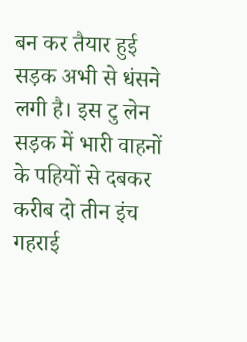बन कर तैयार हुई सड़क अभी से धंसने लगी है। इस टु लेन सड़क में भारी वाहनों के पहियों से दबकर करीब दो तीन इंच गहराई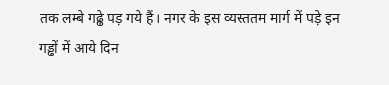तक लम्बे गढ्ढे पड़ गये हैं। नगर के इस व्यस्ततम मार्ग में पड़े इन गड्ढों में आये दिन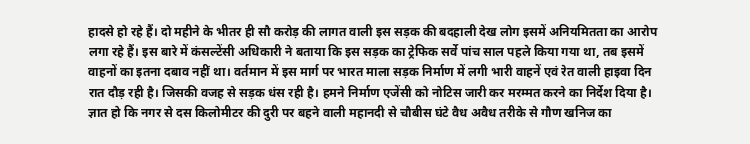हादसे हो रहे हैं। दो महीने के भीतर ही सौ करोड़ की लागत वाली इस सड़क की बदहाली देख लोग इसमें अनियमितता का आरोप लगा रहे हैं। इस बारे में कंसल्टेंसी अधिकारी ने बताया कि इस सड़क का ट्रेफिक सर्वे पांच साल पहले किया गया था, तब इसमें वाहनों का इतना दबाव नहीं था। वर्तमान में इस मार्ग पर भारत माला सड़क निर्माण में लगी भारी वाहनें एवं रेत वाली हाइवा दिन रात दौड़ रही है। जिसकी वजह से सड़क धंस रही है। हमने निर्माण एजेंसी को नोटिस जारी कर मरम्मत करने का निर्देश दिया है। ज्ञात हो कि नगर से दस किलोमीटर की दुरी पर बहने वाली महानदी से चौबीस घंटे वैध अवैध तरीके से गौण खनिज का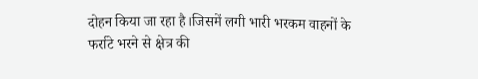दोहन किया जा रहा है।जिसमें लगी भारी भरकम वाहनों के फर्राटे भरने से क्षेत्र की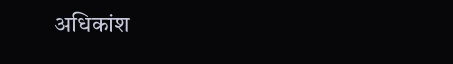अधिकांश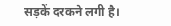सड़कें दरकने लगी है।